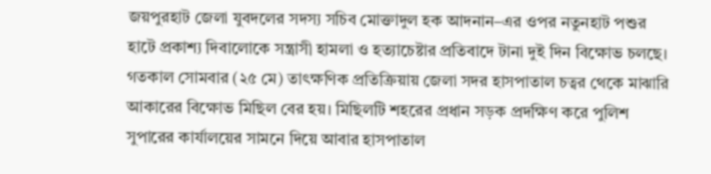জয়পুরহাট জেলা যুবদলের সদস্য সচিব মোক্তাদুল হক আদনান–এর ওপর নতুনহাট পশুর হাটে প্রকাশ্য দিবালোকে সন্ত্রাসী হামলা ও হত্যাচেষ্টার প্রতিবাদে টানা দুই দিন বিক্ষোভ চলছে।
গতকাল সোমবার (২৫ মে) তাৎক্ষণিক প্রতিক্রিয়ায় জেলা সদর হাসপাতাল চত্বর থেকে মাঝারি আকারের বিক্ষোভ মিছিল বের হয়। মিছিলটি শহরের প্রধান সড়ক প্রদক্ষিণ করে পুলিশ সুপারের কার্যালয়ের সামনে দিয়ে আবার হাসপাতাল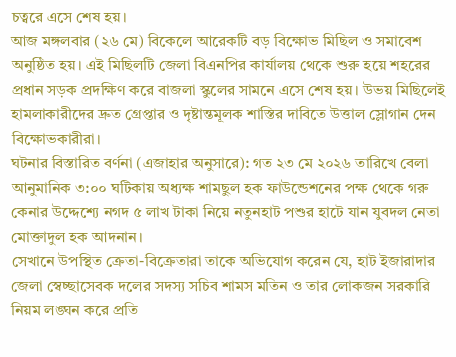চত্বরে এসে শেষ হয়।
আজ মঙ্গলবার (২৬ মে) বিকেলে আরেকটি বড় বিক্ষোভ মিছিল ও সমাবেশ অনুষ্ঠিত হয়। এই মিছিলটি জেলা বিএনপির কার্যালয় থেকে শুরু হয়ে শহরের প্রধান সড়ক প্রদক্ষিণ করে বাজলা স্কুলের সামনে এসে শেষ হয়। উভয় মিছিলেই হামলাকারীদের দ্রুত গ্রেপ্তার ও দৃষ্টান্তমূলক শাস্তির দাবিতে উত্তাল স্লোগান দেন বিক্ষোভকারীরা।
ঘটনার বিস্তারিত বর্ণনা (এজাহার অনুসারে): গত ২৩ মে ২০২৬ তারিখে বেলা আনুমানিক ৩:০০ ঘটিকায় অধ্যক্ষ শামছুল হক ফাউন্ডেশনের পক্ষ থেকে গরু কেনার উদ্দেশ্যে নগদ ৫ লাখ টাকা নিয়ে নতুনহাট পশুর হাটে যান যুবদল নেতা মোক্তাদুল হক আদনান।
সেখানে উপস্থিত ক্রেতা-বিক্রেতারা তাকে অভিযোগ করেন যে, হাট ইজারাদার জেলা স্বেচ্ছাসেবক দলের সদস্য সচিব শামস মতিন ও তার লোকজন সরকারি নিয়ম লঙ্ঘন করে প্রতি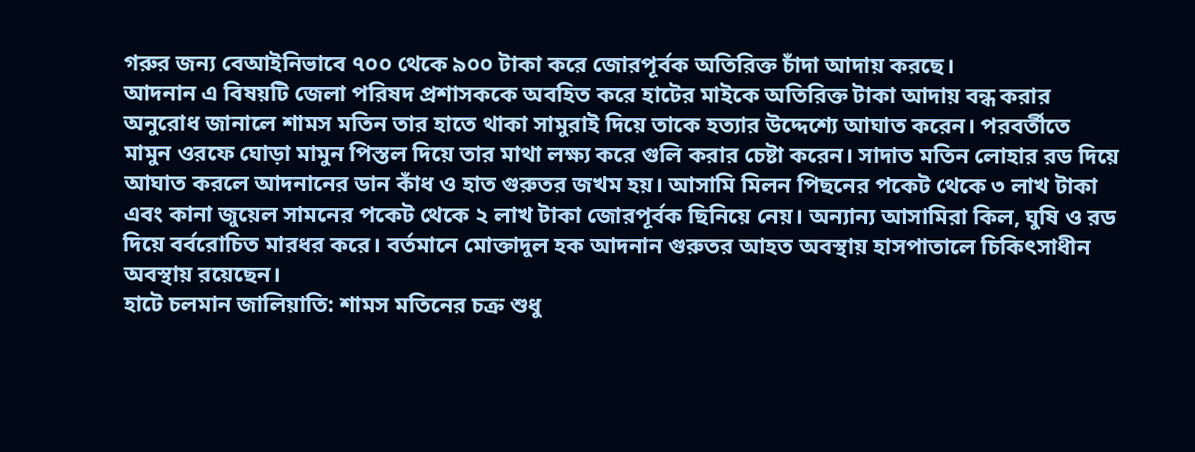গরুর জন্য বেআইনিভাবে ৭০০ থেকে ৯০০ টাকা করে জোরপূর্বক অতিরিক্ত চাঁদা আদায় করছে।
আদনান এ বিষয়টি জেলা পরিষদ প্রশাসককে অবহিত করে হাটের মাইকে অতিরিক্ত টাকা আদায় বন্ধ করার অনুরোধ জানালে শামস মতিন তার হাতে থাকা সামুরাই দিয়ে তাকে হত্যার উদ্দেশ্যে আঘাত করেন। পরবর্তীতে মামুন ওরফে ঘোড়া মামুন পিস্তল দিয়ে তার মাথা লক্ষ্য করে গুলি করার চেষ্টা করেন। সাদাত মতিন লোহার রড দিয়ে আঘাত করলে আদনানের ডান কাঁধ ও হাত গুরুতর জখম হয়। আসামি মিলন পিছনের পকেট থেকে ৩ লাখ টাকা এবং কানা জুয়েল সামনের পকেট থেকে ২ লাখ টাকা জোরপূর্বক ছিনিয়ে নেয়। অন্যান্য আসামিরা কিল, ঘুষি ও রড দিয়ে বর্বরোচিত মারধর করে। বর্তমানে মোক্তাদুল হক আদনান গুরুতর আহত অবস্থায় হাসপাতালে চিকিৎসাধীন অবস্থায় রয়েছেন।
হাটে চলমান জালিয়াতি: শামস মতিনের চক্র শুধু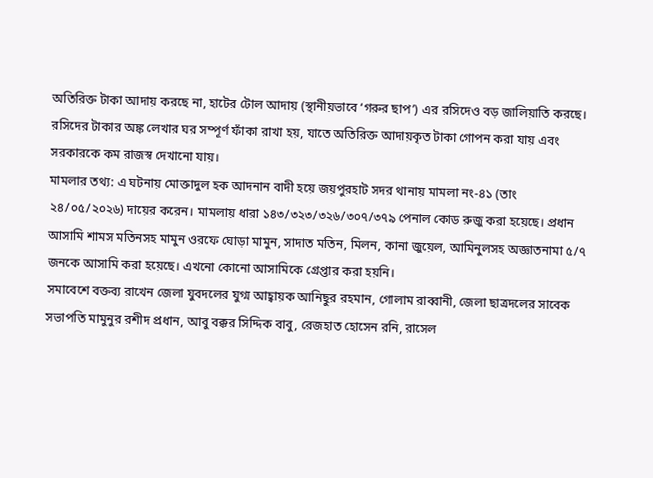অতিরিক্ত টাকা আদায় করছে না, হাটের টোল আদায় (স্থানীয়ভাবে ‘গরুর ছাপ’) এর রসিদেও বড় জালিয়াতি করছে। রসিদের টাকার অঙ্ক লেখার ঘর সম্পূর্ণ ফাঁকা রাখা হয়, যাতে অতিরিক্ত আদায়কৃত টাকা গোপন করা যায় এবং সরকারকে কম রাজস্ব দেখানো যায়।
মামলার তথ্য: এ ঘটনায় মোক্তাদুল হক আদনান বাদী হয়ে জয়পুরহাট সদর থানায় মামলা নং-৪১ (তাং ২৪/০৫/২০২৬) দায়ের করেন। মামলায় ধারা ১৪৩/৩২৩/৩২৬/৩০৭/৩৭৯ পেনাল কোড রুজু করা হয়েছে। প্রধান আসামি শামস মতিনসহ মামুন ওরফে ঘোড়া মামুন, সাদাত মতিন, মিলন, কানা জুয়েল, আমিনুলসহ অজ্ঞাতনামা ৫/৭ জনকে আসামি করা হয়েছে। এখনো কোনো আসামিকে গ্রেপ্তার করা হয়নি।
সমাবেশে বক্তব্য রাখেন জেলা যুবদলের যুগ্ম আহ্বায়ক আনিছুর রহমান, গোলাম রাব্বানী, জেলা ছাত্রদলের সাবেক সভাপতি মামুনুর রশীদ প্রধান, আবু বক্কর সিদ্দিক বাবু, রেজহাত হোসেন রনি, রাসেল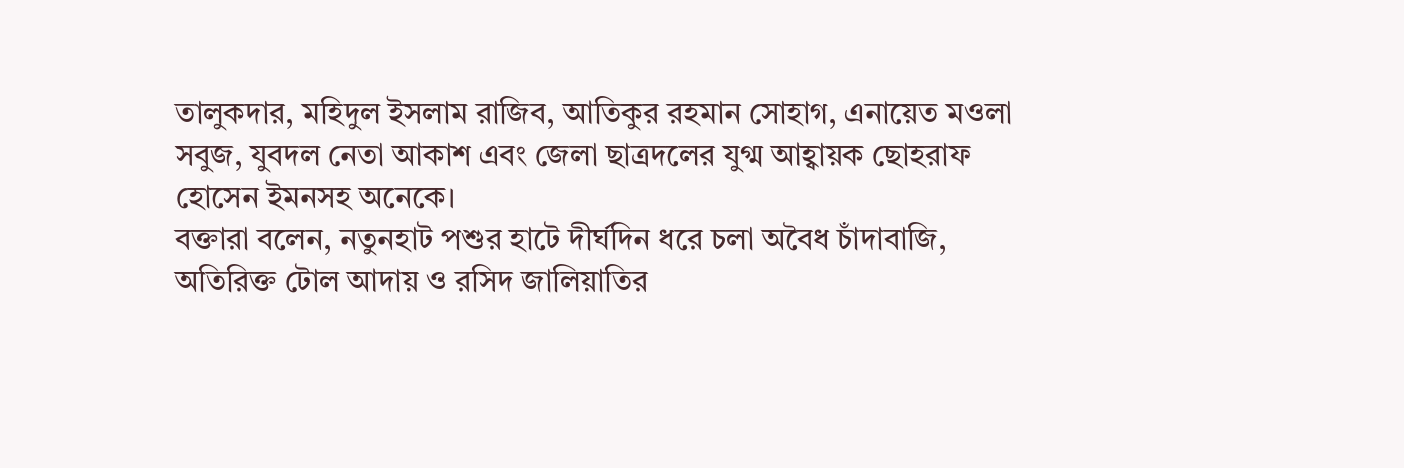তালুকদার, মহিদুল ইসলাম রাজিব, আতিকুর রহমান সোহাগ, এনায়েত মওলা সবুজ, যুবদল নেতা আকাশ এবং জেলা ছাত্রদলের যুগ্ম আহ্বায়ক ছোহরাফ হোসেন ইমনসহ অনেকে।
বক্তারা বলেন, নতুনহাট পশুর হাটে দীর্ঘদিন ধরে চলা অবৈধ চাঁদাবাজি, অতিরিক্ত টোল আদায় ও রসিদ জালিয়াতির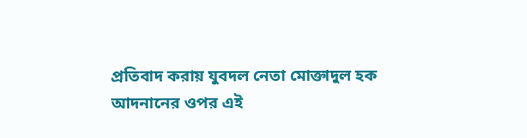প্রতিবাদ করায় যুবদল নেতা মোক্তাদুল হক আদনানের ওপর এই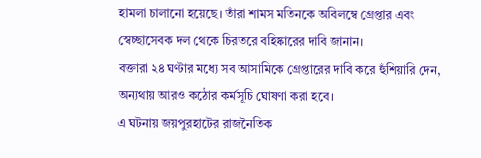হামলা চালানো হয়েছে। তাঁরা শামস মতিনকে অবিলম্বে গ্রেপ্তার এবং স্বেচ্ছাসেবক দল থেকে চিরতরে বহিষ্কারের দাবি জানান।
বক্তারা ২৪ ঘণ্টার মধ্যে সব আসামিকে গ্রেপ্তারের দাবি করে হুঁশিয়ারি দেন, অন্যথায় আরও কঠোর কর্মসূচি ঘোষণা করা হবে।
এ ঘটনায় জয়পুরহাটের রাজনৈতিক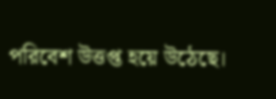পরিবেশ উত্তপ্ত হয়ে উঠেছে।